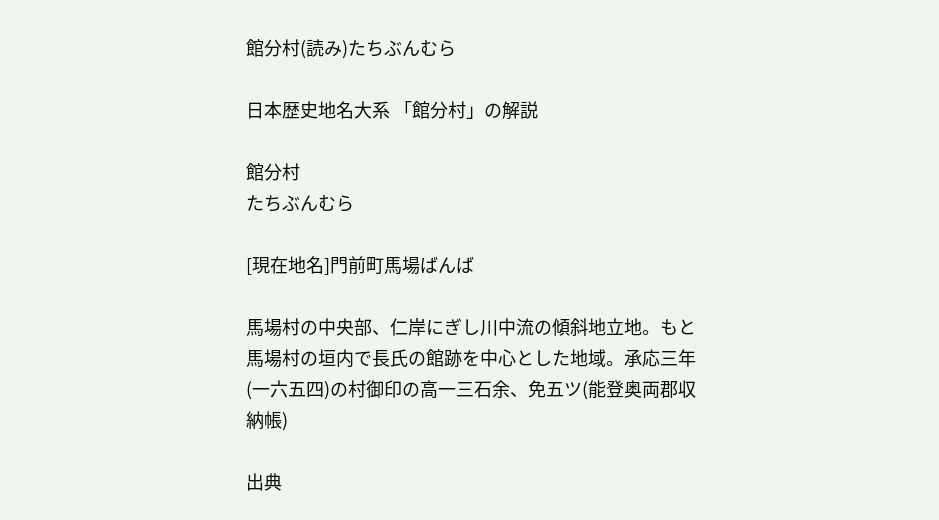館分村(読み)たちぶんむら

日本歴史地名大系 「館分村」の解説

館分村
たちぶんむら

[現在地名]門前町馬場ばんば

馬場村の中央部、仁岸にぎし川中流の傾斜地立地。もと馬場村の垣内で長氏の館跡を中心とした地域。承応三年(一六五四)の村御印の高一三石余、免五ツ(能登奥両郡収納帳)

出典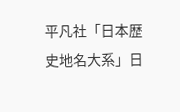平凡社「日本歴史地名大系」日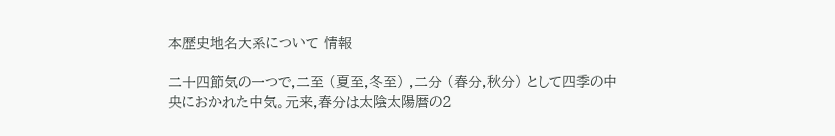本歴史地名大系について 情報

二十四節気の一つで,二至 (夏至,冬至) ,二分 (春分,秋分) として四季の中央におかれた中気。元来,春分は太陰太陽暦の2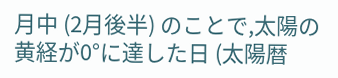月中 (2月後半) のことで,太陽の黄経が0°に達した日 (太陽暦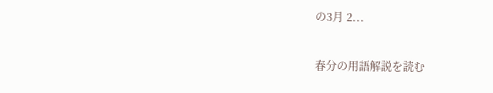の3月 2...

春分の用語解説を読む